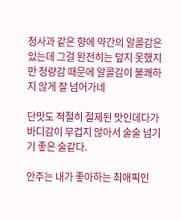청사과 같은 향에 약간의 알콜감은 있는데 그걸 완전히는 덮지 못했지만 청량감 때문에 알콜감이 불쾌하지 않게 잘 넘어가네

단맛도 적절히 절제된 맛인데다가 바디감이 무겁지 않아서 술술 넘기기 좋은 술같다.

안주는 내가 좋아하는 최애픽인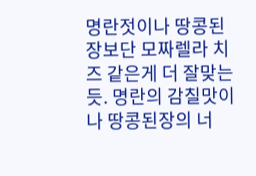명란젓이나 땅콩된장보단 모짜렐라 치즈 같은게 더 잘맞는듯. 명란의 감칠맛이나 땅콩된장의 너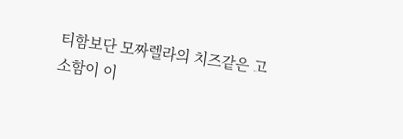티함보단 모짜렐라의 치즈같은 고소함이 이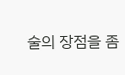술의 장점을 좀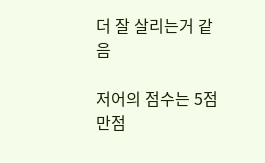더 잘 살리는거 같음

저어의 점수는 5점 만점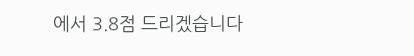에서 3.8점 드리겠습니다